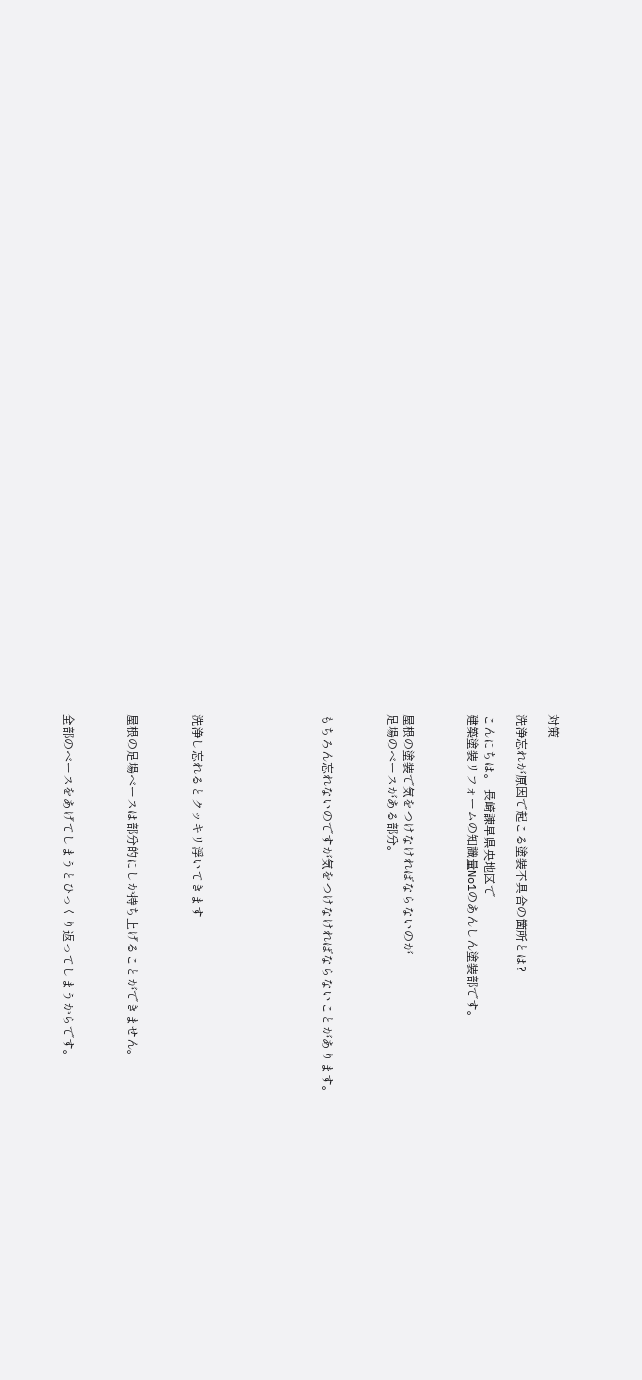対策

洗浄忘れが原因で起こる塗装不具合の箇所とは?

こんにちは。 長崎諫早県央地区で
建築塗装リフォームの知識量No1のあんしん塗装部です。



屋根の塗装で気をつけなければならないのが
足場のベースがある部分。



もちろん忘れないのですが気をつけなければならないことがあります。







洗浄し忘れるとクッキリ浮いてきます



屋根の足場ベースは部分的にしか持ち上げることができません。



全部のベースをあげてしまうとひっくり返ってしまうからです。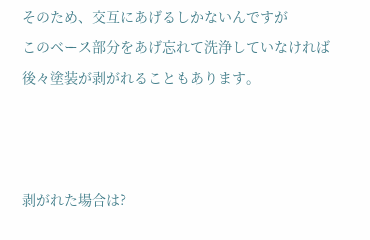そのため、交互にあげるしかないんですが
このベース部分をあげ忘れて洗浄していなければ
後々塗装が剥がれることもあります。



剥がれた場合は?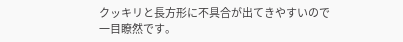クッキリと長方形に不具合が出てきやすいので
一目瞭然です。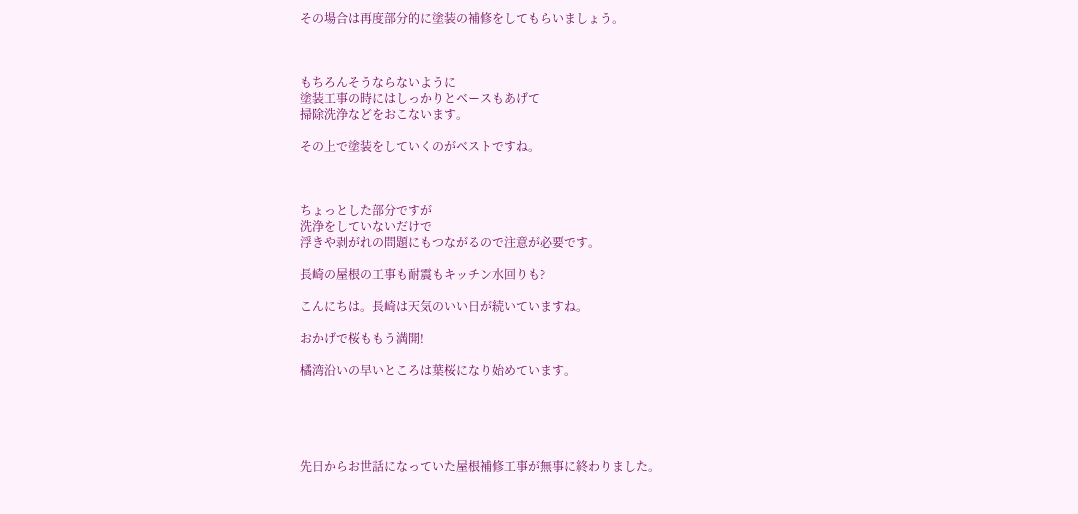その場合は再度部分的に塗装の補修をしてもらいましょう。



もちろんそうならないように
塗装工事の時にはしっかりとベースもあげて
掃除洗浄などをおこないます。

その上で塗装をしていくのがベストですね。



ちょっとした部分ですが
洗浄をしていないだけで
浮きや剥がれの問題にもつながるので注意が必要です。

長崎の屋根の工事も耐震もキッチン水回りも?

こんにちは。長崎は天気のいい日が続いていますね。

おかげで桜ももう満開!

橘湾沿いの早いところは葉桜になり始めています。





先日からお世話になっていた屋根補修工事が無事に終わりました。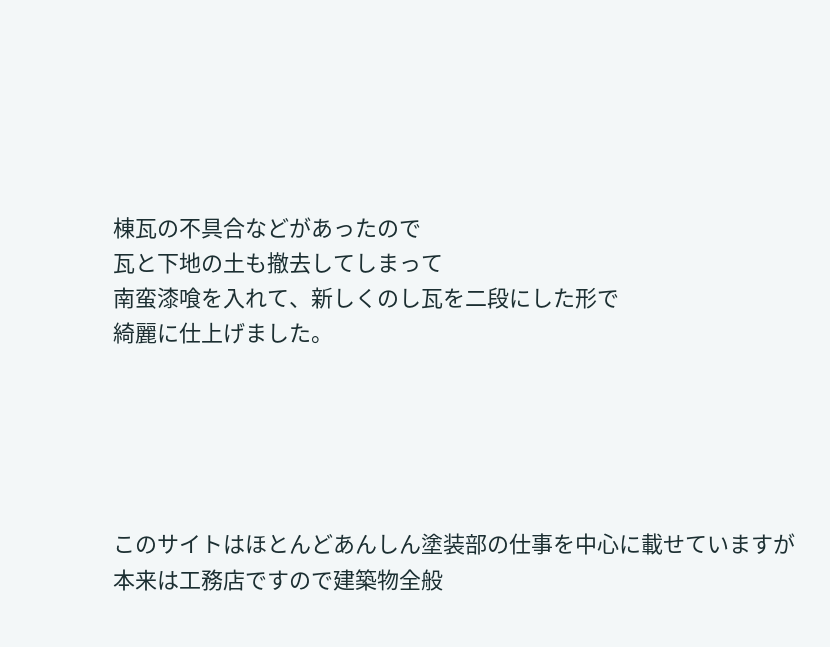棟瓦の不具合などがあったので
瓦と下地の土も撤去してしまって
南蛮漆喰を入れて、新しくのし瓦を二段にした形で
綺麗に仕上げました。





このサイトはほとんどあんしん塗装部の仕事を中心に載せていますが
本来は工務店ですので建築物全般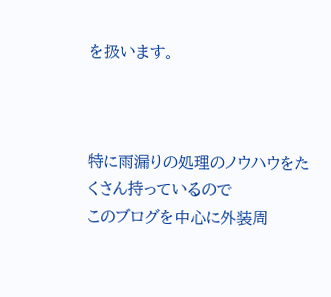を扱います。



特に雨漏りの処理のノウハウをたくさん持っているので
このブログを中心に外装周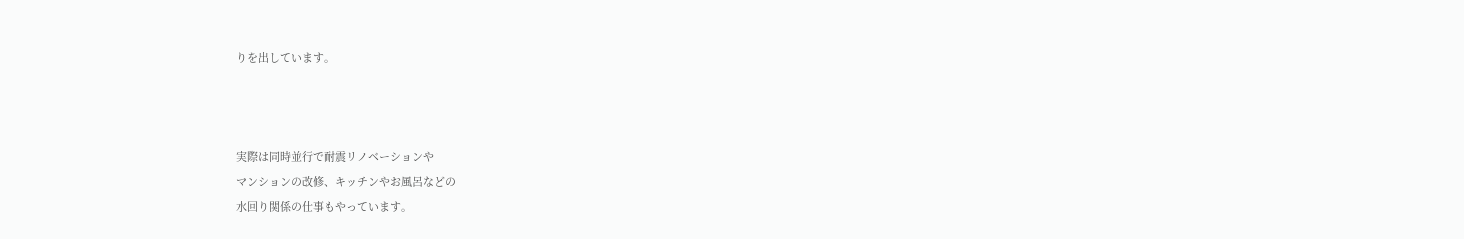りを出しています。



実際は同時並行で耐震リノベーションや
マンションの改修、キッチンやお風呂などの
水回り関係の仕事もやっています。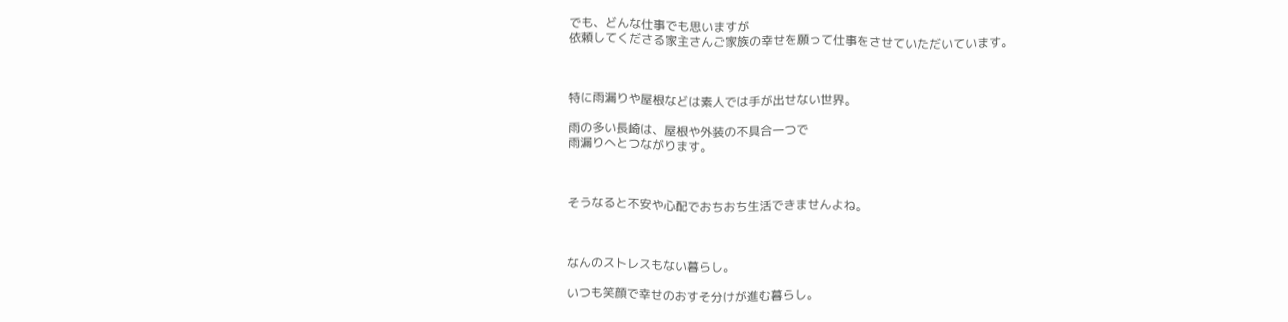でも、どんな仕事でも思いますが
依頼してくださる家主さんご家族の幸せを願って仕事をさせていただいています。



特に雨漏りや屋根などは素人では手が出せない世界。

雨の多い長崎は、屋根や外装の不具合一つで
雨漏りへとつながります。



そうなると不安や心配でおちおち生活できませんよね。



なんのストレスもない暮らし。

いつも笑顔で幸せのおすそ分けが進む暮らし。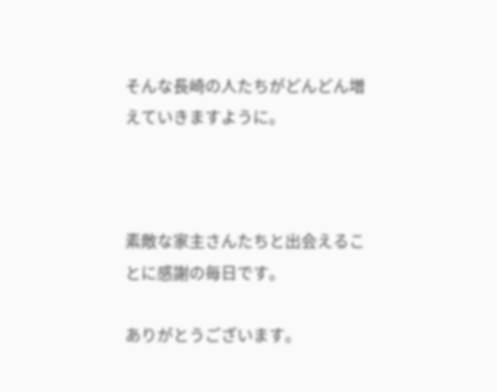そんな長崎の人たちがどんどん増えていきますように。



素敵な家主さんたちと出会えることに感謝の毎日です。

ありがとうございます。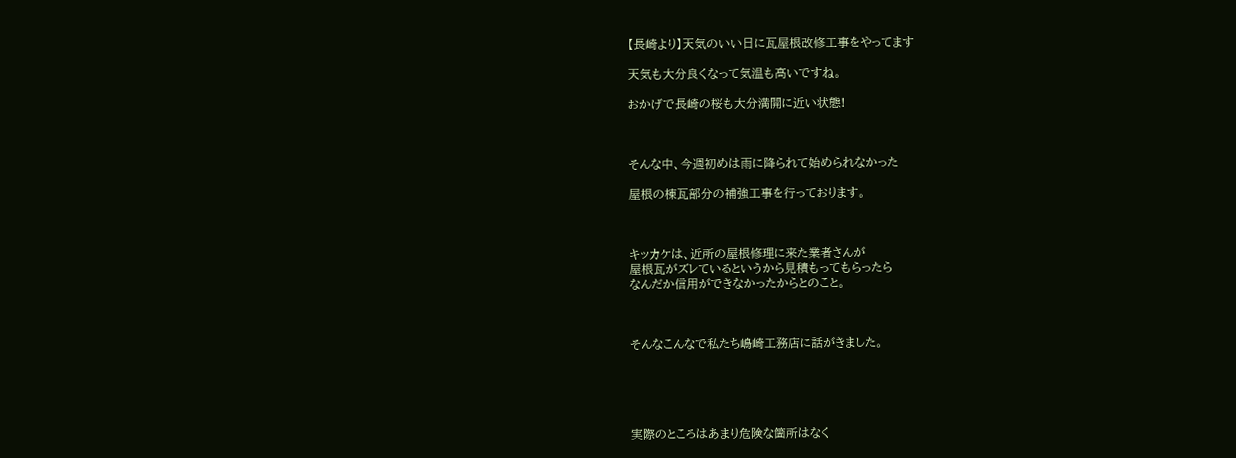【長崎より】天気のいい日に瓦屋根改修工事をやってます

天気も大分良くなって気温も高いですね。

おかげで長崎の桜も大分満開に近い状態!



そんな中、今週初めは雨に降られて始められなかった

屋根の棟瓦部分の補強工事を行っております。



キッカケは、近所の屋根修理に来た業者さんが
屋根瓦がズレているというから見積もってもらったら
なんだか信用ができなかったからとのこと。



そんなこんなで私たち嶋崎工務店に話がきました。





実際のところはあまり危険な箇所はなく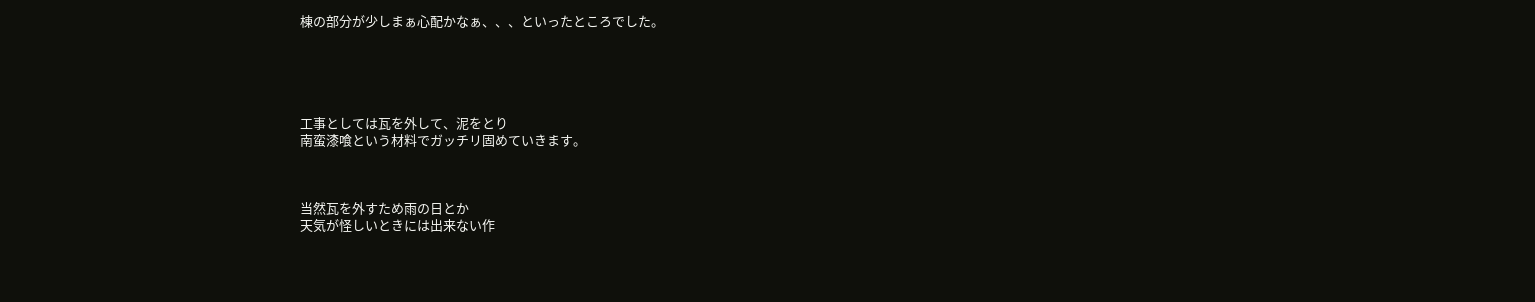棟の部分が少しまぁ心配かなぁ、、、といったところでした。





工事としては瓦を外して、泥をとり
南蛮漆喰という材料でガッチリ固めていきます。



当然瓦を外すため雨の日とか
天気が怪しいときには出来ない作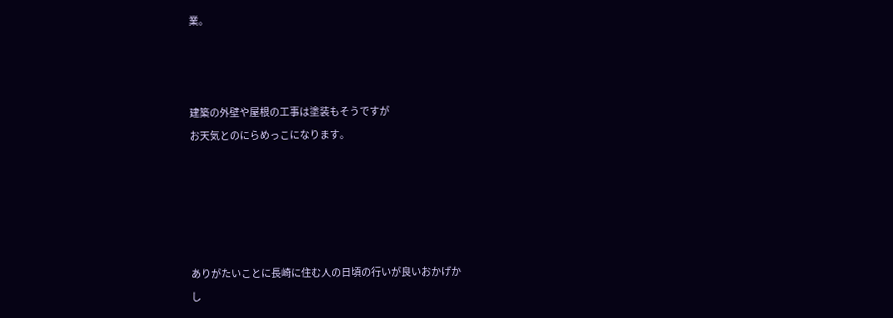業。



建築の外壁や屋根の工事は塗装もそうですが
お天気とのにらめっこになります。





ありがたいことに長崎に住む人の日頃の行いが良いおかげか
し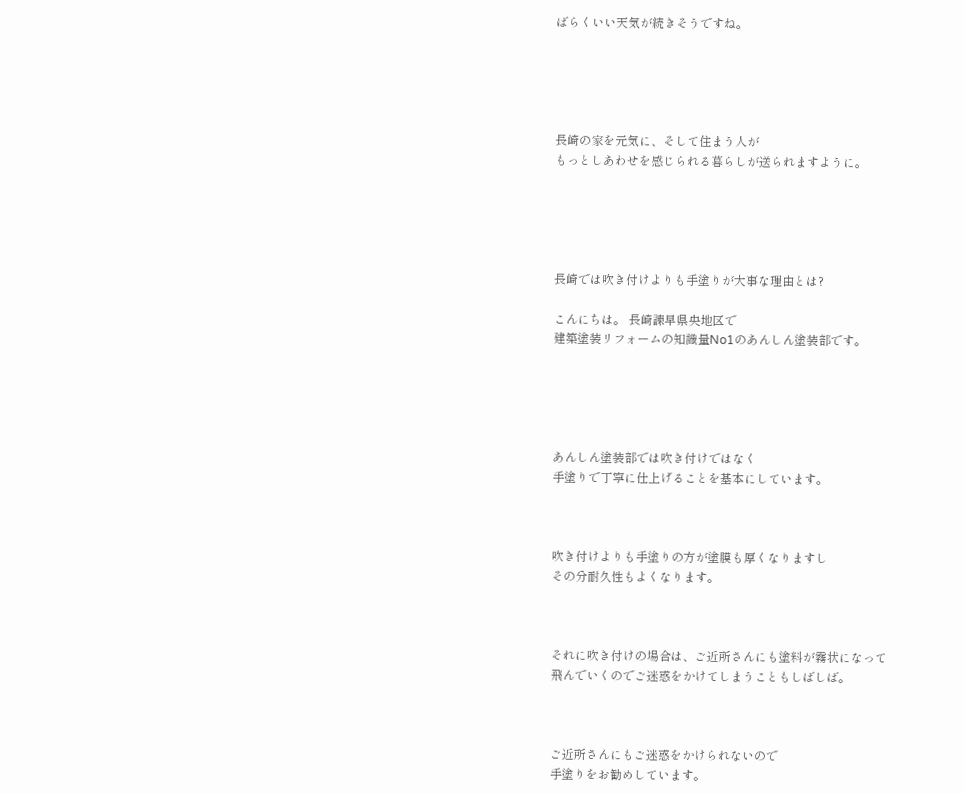ばらくいい天気が続きそうですね。





長崎の家を元気に、そして住まう人が
もっとしあわせを感じられる暮らしが送られますように。





長崎では吹き付けよりも手塗りが大事な理由とは?

こんにちは。 長崎諫早県央地区で
建築塗装リフォームの知識量No1のあんしん塗装部です。





あんしん塗装部では吹き付けではなく
手塗りで丁寧に仕上げることを基本にしています。



吹き付けよりも手塗りの方が塗膜も厚くなりますし
その分耐久性もよくなります。



それに吹き付けの場合は、ご近所さんにも塗料が霧状になって
飛んでいくのでご迷惑をかけてしまうこともしばしば。



ご近所さんにもご迷惑をかけられないので
手塗りをお勧めしています。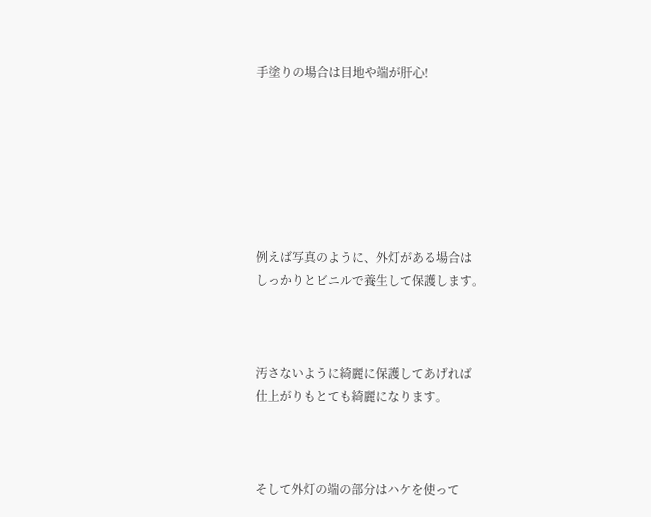手塗りの場合は目地や端が肝心!







例えば写真のように、外灯がある場合は
しっかりとビニルで養生して保護します。



汚さないように綺麗に保護してあげれば
仕上がりもとても綺麗になります。



そして外灯の端の部分はハケを使って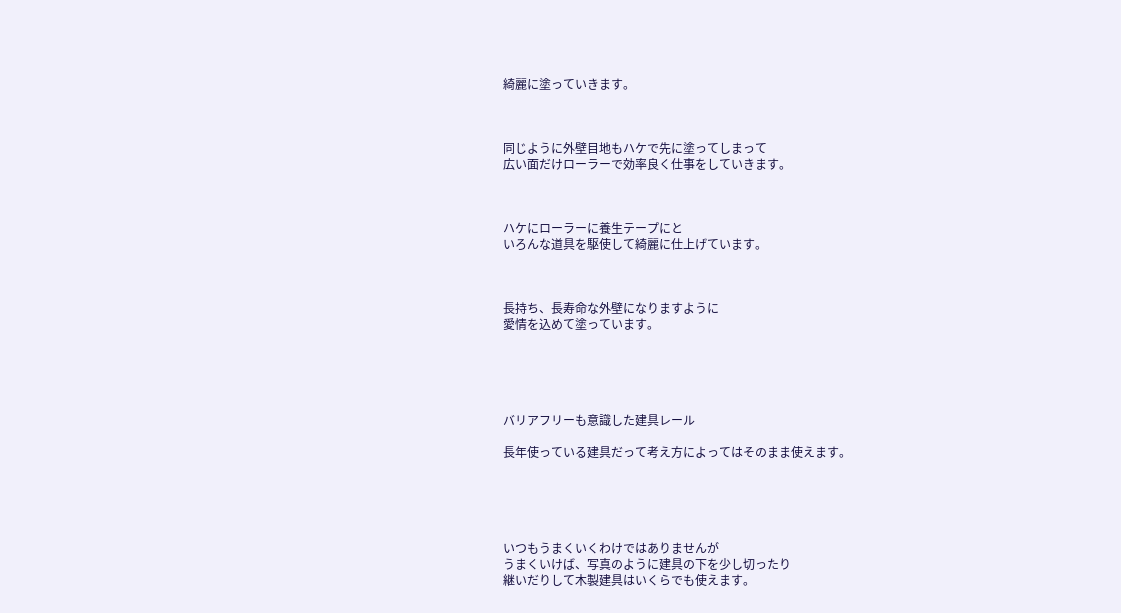綺麗に塗っていきます。



同じように外壁目地もハケで先に塗ってしまって
広い面だけローラーで効率良く仕事をしていきます。



ハケにローラーに養生テープにと
いろんな道具を駆使して綺麗に仕上げています。



長持ち、長寿命な外壁になりますように
愛情を込めて塗っています。





バリアフリーも意識した建具レール

長年使っている建具だって考え方によってはそのまま使えます。





いつもうまくいくわけではありませんが
うまくいけば、写真のように建具の下を少し切ったり
継いだりして木製建具はいくらでも使えます。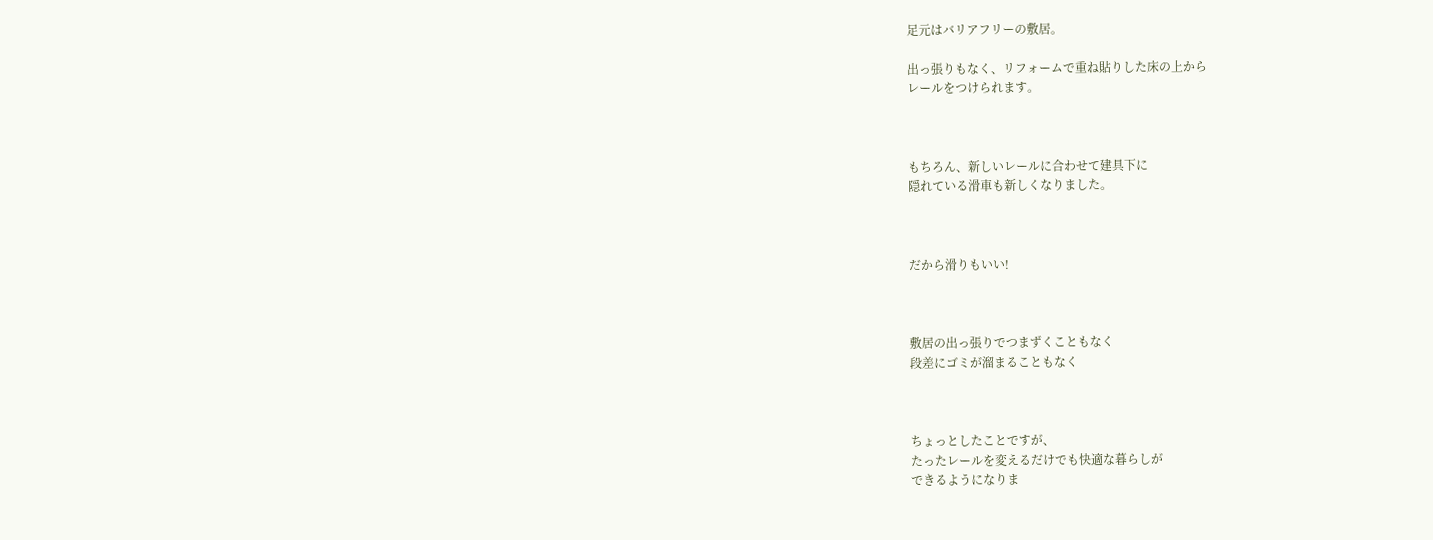足元はバリアフリーの敷居。

出っ張りもなく、リフォームで重ね貼りした床の上から
レールをつけられます。



もちろん、新しいレールに合わせて建具下に
隠れている滑車も新しくなりました。



だから滑りもいい!



敷居の出っ張りでつまずくこともなく
段差にゴミが溜まることもなく



ちょっとしたことですが、
たったレールを変えるだけでも快適な暮らしが
できるようになりま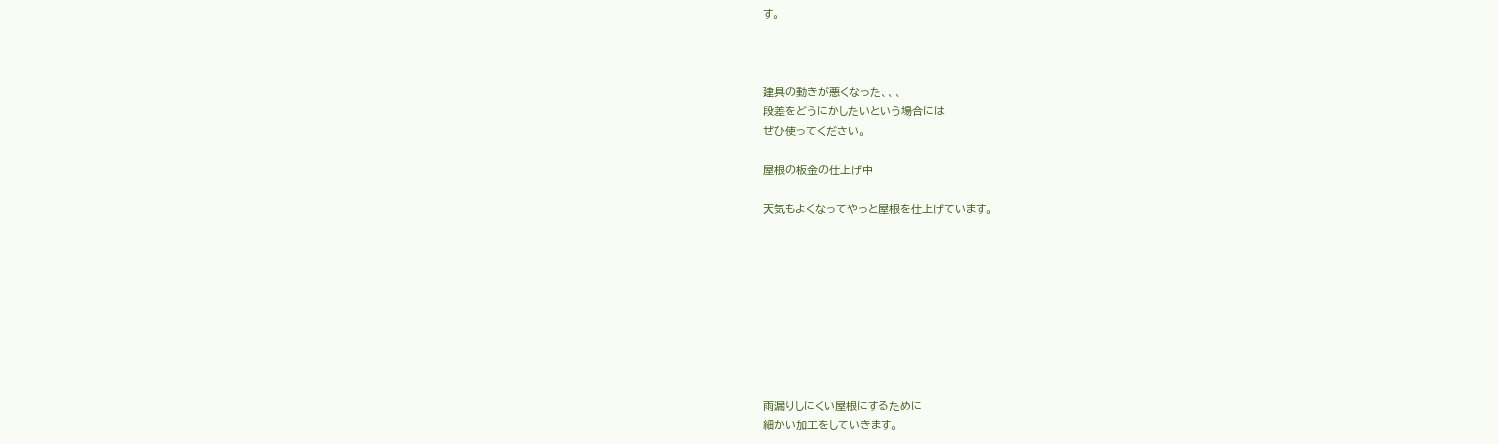す。



建具の動きが悪くなった、、、
段差をどうにかしたいという場合には
ぜひ使ってください。

屋根の板金の仕上げ中

天気もよくなってやっと屋根を仕上げています。









雨漏りしにくい屋根にするために
細かい加工をしていきます。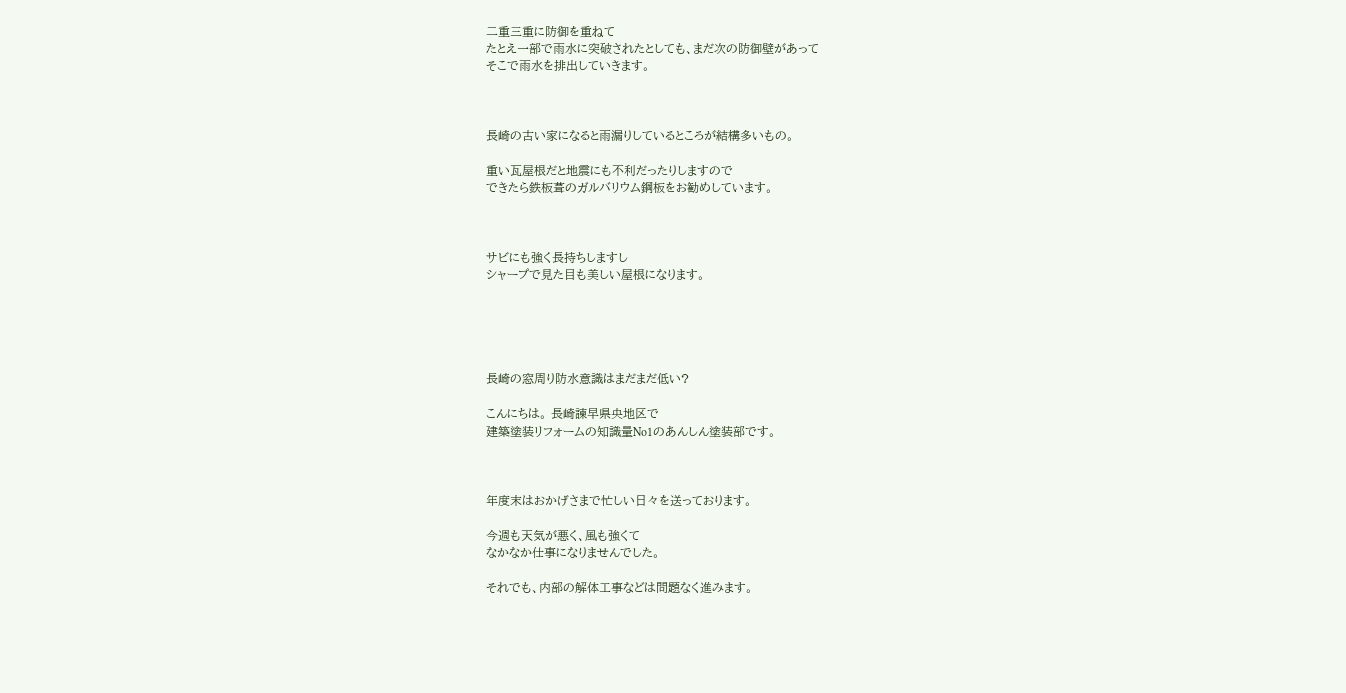二重三重に防御を重ねて
たとえ一部で雨水に突破されたとしても、まだ次の防御壁があって
そこで雨水を排出していきます。



長崎の古い家になると雨漏りしているところが結構多いもの。

重い瓦屋根だと地震にも不利だったりしますので
できたら鉄板葺のガルバリウム鋼板をお勧めしています。



サビにも強く長持ちしますし
シャープで見た目も美しい屋根になります。





長崎の窓周り防水意識はまだまだ低い?

こんにちは。 長崎諫早県央地区で
建築塗装リフォームの知識量No1のあんしん塗装部です。



年度末はおかげさまで忙しい日々を送っております。

今週も天気が悪く、風も強くて
なかなか仕事になりませんでした。

それでも、内部の解体工事などは問題なく進みます。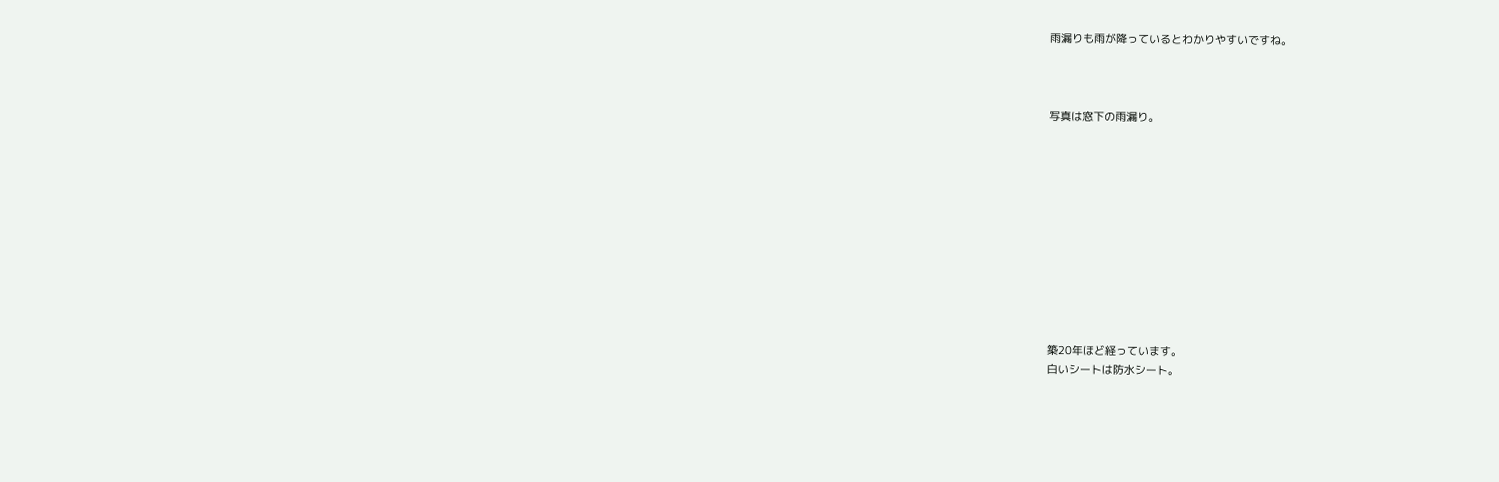雨漏りも雨が降っているとわかりやすいですね。



写真は窓下の雨漏り。











築20年ほど経っています。
白いシートは防水シート。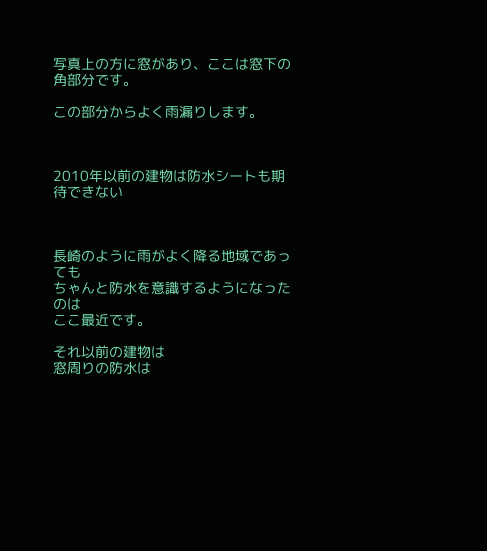写真上の方に窓があり、ここは窓下の角部分です。

この部分からよく雨漏りします。



2010年以前の建物は防水シートも期待できない



長崎のように雨がよく降る地域であっても
ちゃんと防水を意識するようになったのは
ここ最近です。

それ以前の建物は
窓周りの防水は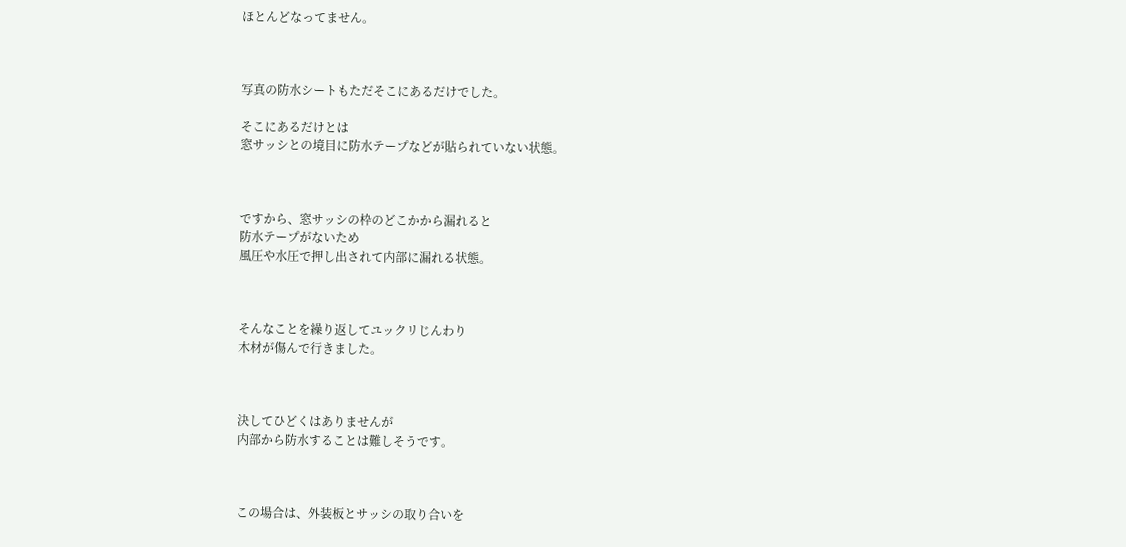ほとんどなってません。



写真の防水シートもただそこにあるだけでした。

そこにあるだけとは
窓サッシとの境目に防水テープなどが貼られていない状態。



ですから、窓サッシの枠のどこかから漏れると
防水テープがないため
風圧や水圧で押し出されて内部に漏れる状態。



そんなことを繰り返してユックリじんわり
木材が傷んで行きました。



決してひどくはありませんが
内部から防水することは難しそうです。



この場合は、外装板とサッシの取り合いを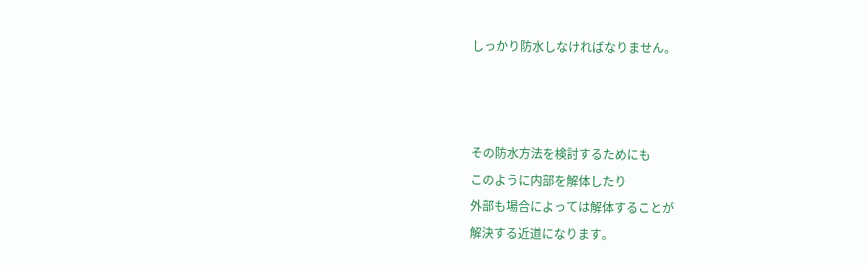しっかり防水しなければなりません。



その防水方法を検討するためにも
このように内部を解体したり
外部も場合によっては解体することが
解決する近道になります。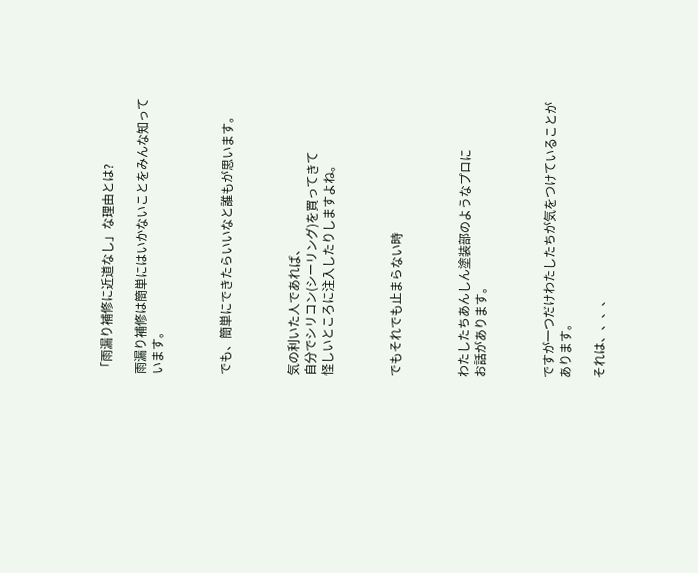「雨漏り補修に近道なし」な理由とは?

雨漏り補修は簡単にはいかないことをみんな知っています。



でも、簡単にできたらいいなと誰もが思います。



気の利いた人であれば、
自分でシリコン(シーリング)を買ってきて
怪しいところに注入したりしますよね。



でもそれでも止まらない時



わたしたちあんしん塗装部のようなプロに
お話があります。



ですが一つだけわたしたちが気をつけていることがあります。

それは、、、、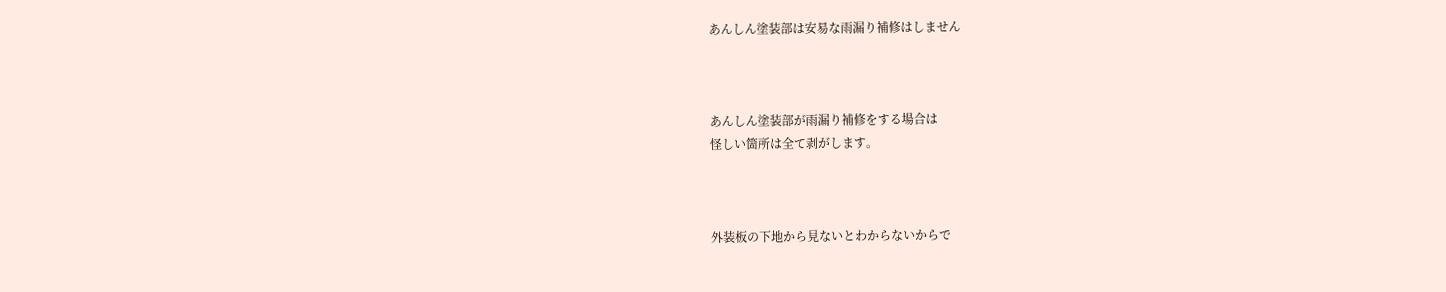あんしん塗装部は安易な雨漏り補修はしません



あんしん塗装部が雨漏り補修をする場合は
怪しい箇所は全て剥がします。



外装板の下地から見ないとわからないからで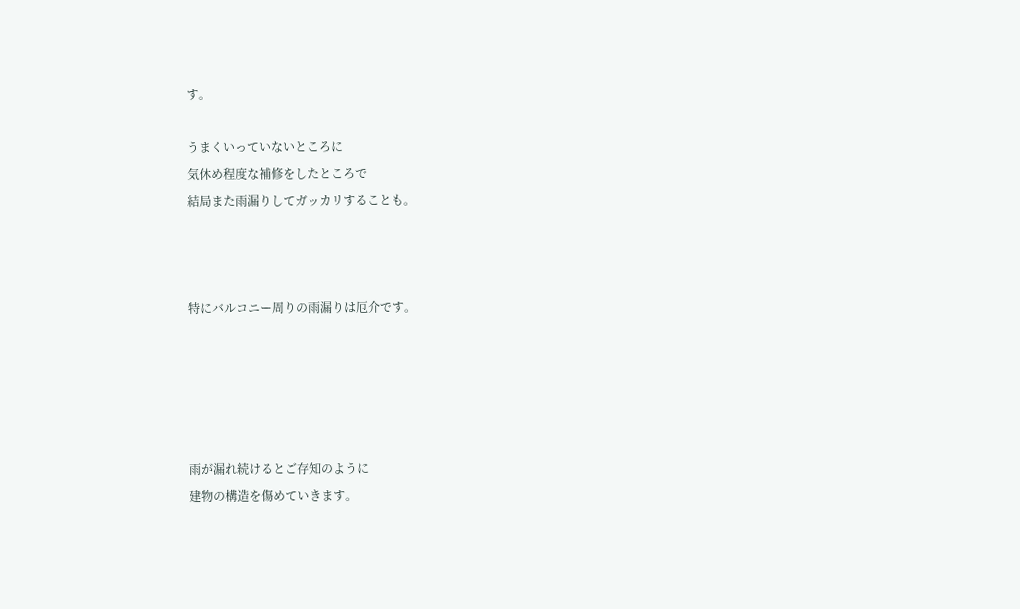す。

うまくいっていないところに
気休め程度な補修をしたところで
結局また雨漏りしてガッカリすることも。



特にバルコニー周りの雨漏りは厄介です。





雨が漏れ続けるとご存知のように
建物の構造を傷めていきます。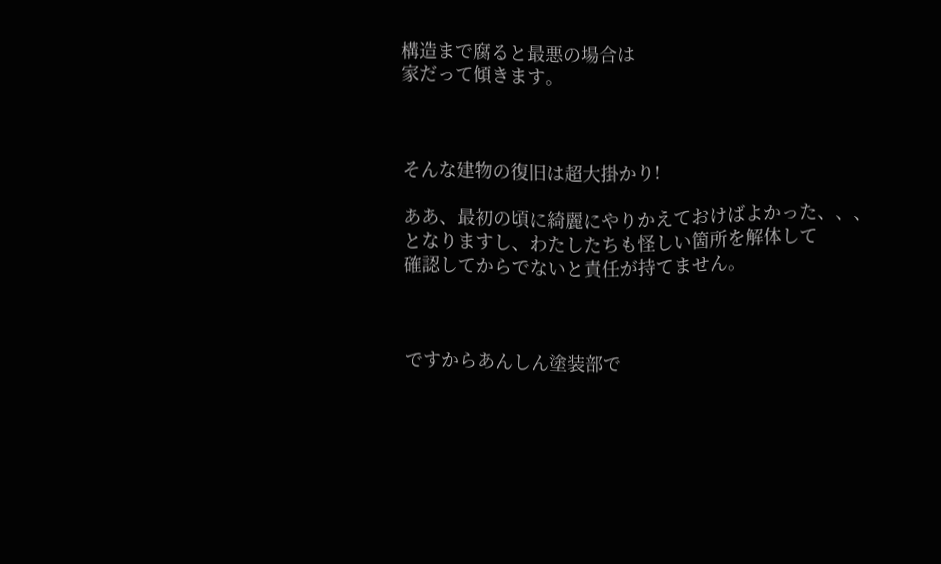構造まで腐ると最悪の場合は
家だって傾きます。



そんな建物の復旧は超大掛かり!

ああ、最初の頃に綺麗にやりかえておけばよかった、、、
となりますし、わたしたちも怪しい箇所を解体して
確認してからでないと責任が持てません。



ですからあんしん塗装部で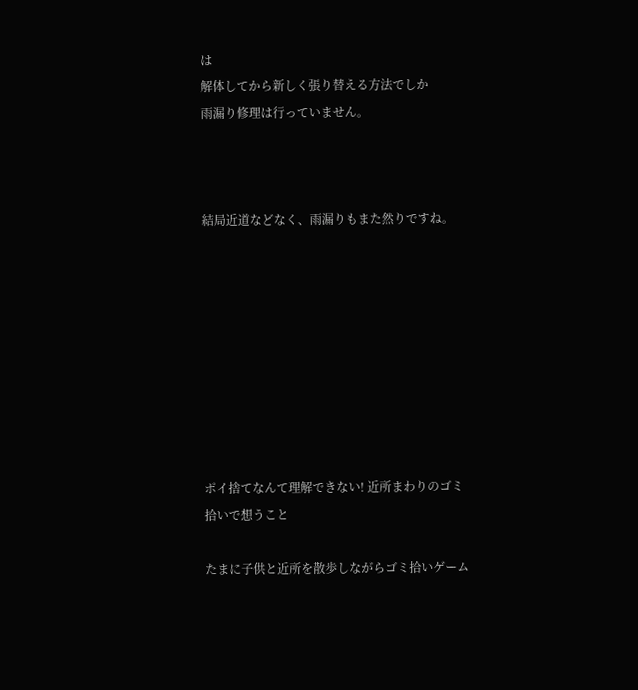は
解体してから新しく張り替える方法でしか
雨漏り修理は行っていません。



結局近道などなく、雨漏りもまた然りですね。









ポイ捨てなんて理解できない! 近所まわりのゴミ拾いで想うこと

たまに子供と近所を散歩しながらゴミ拾いゲーム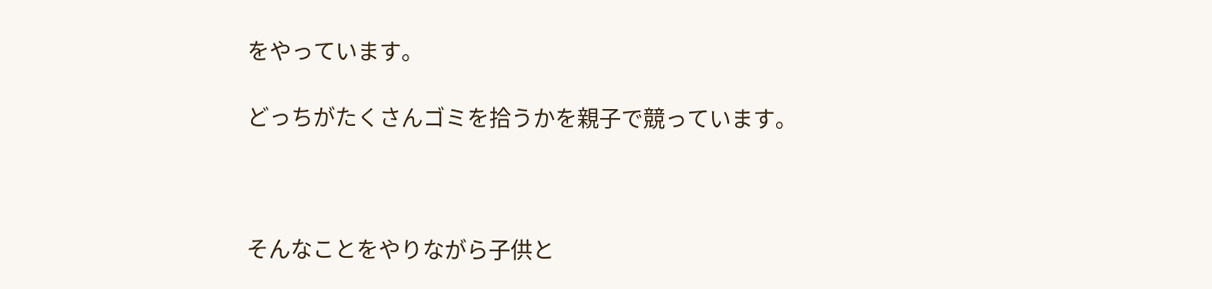をやっています。

どっちがたくさんゴミを拾うかを親子で競っています。



そんなことをやりながら子供と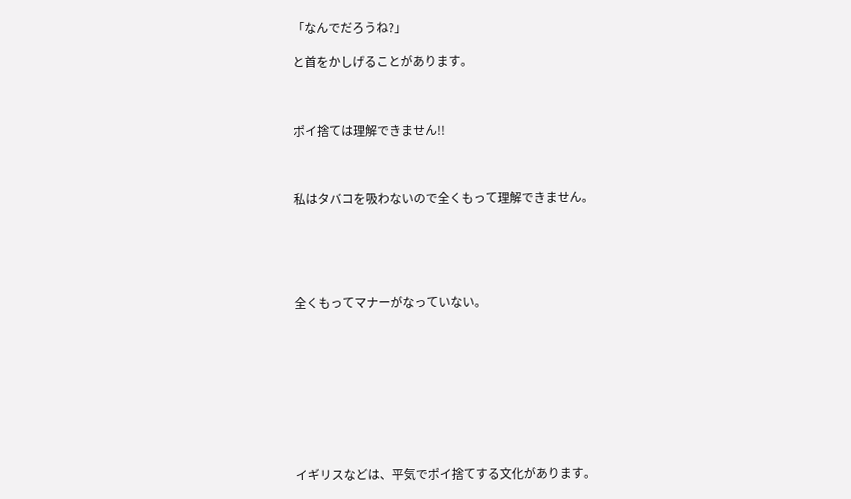「なんでだろうね?」

と首をかしげることがあります。



ポイ捨ては理解できません!!



私はタバコを吸わないので全くもって理解できません。





全くもってマナーがなっていない。









イギリスなどは、平気でポイ捨てする文化があります。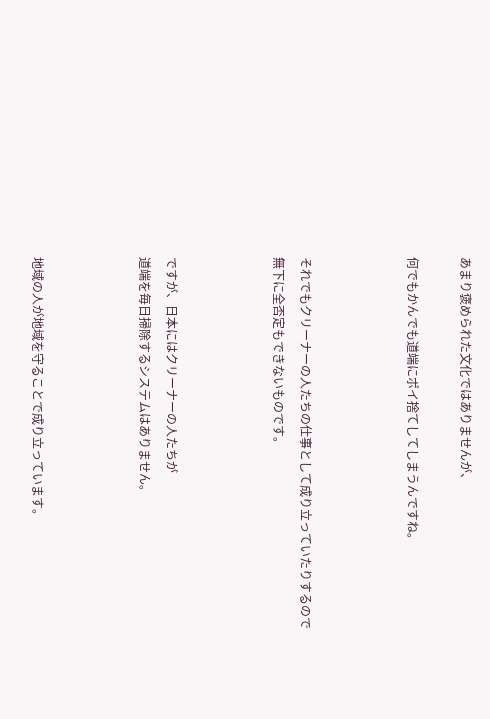あまり褒められた文化ではありませんが、

何でもかんでも道端にポイ捨てしてしまうんですね。



それでもクリーナーの人たちの仕事として成り立っていたりするので
無下に全否定もできないものです。



ですが、日本にはクリーナーの人たちが
道端を毎日掃除するシステムはありません。



地域の人が地域を守ることで成り立っています。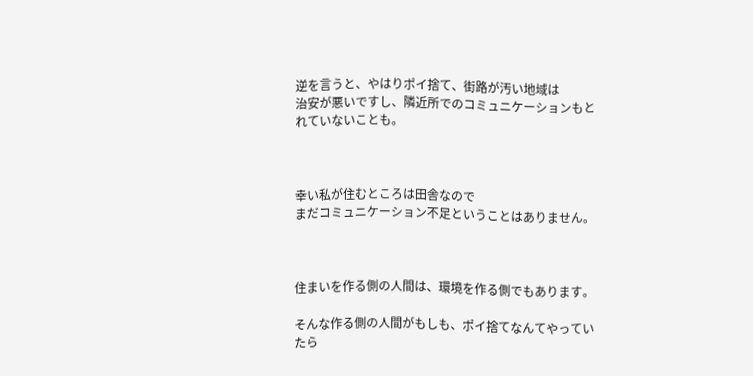逆を言うと、やはりポイ捨て、街路が汚い地域は
治安が悪いですし、隣近所でのコミュニケーションもとれていないことも。



幸い私が住むところは田舎なので
まだコミュニケーション不足ということはありません。



住まいを作る側の人間は、環境を作る側でもあります。

そんな作る側の人間がもしも、ポイ捨てなんてやっていたら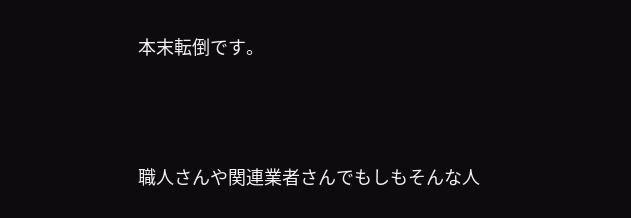本末転倒です。



職人さんや関連業者さんでもしもそんな人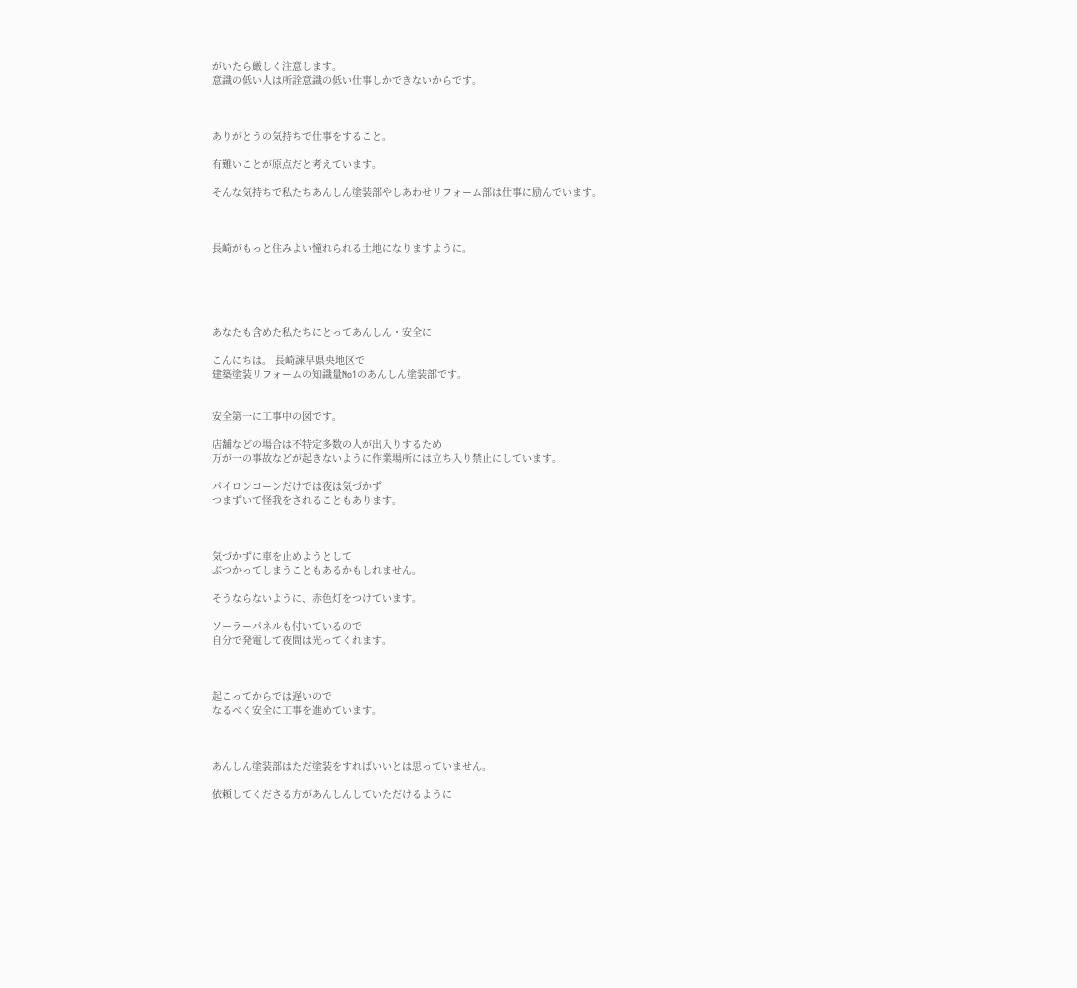がいたら厳しく注意します。
意識の低い人は所詮意識の低い仕事しかできないからです。



ありがとうの気持ちで仕事をすること。

有難いことが原点だと考えています。

そんな気持ちで私たちあんしん塗装部やしあわせリフォーム部は仕事に励んでいます。



長崎がもっと住みよい憧れられる土地になりますように。





あなたも含めた私たちにとってあんしん・安全に

こんにちは。 長崎諫早県央地区で
建築塗装リフォームの知識量No1のあんしん塗装部です。


安全第一に工事中の図です。

店舗などの場合は不特定多数の人が出入りするため
万が一の事故などが起きないように作業場所には立ち入り禁止にしています。

パイロンコーンだけでは夜は気づかず
つまずいて怪我をされることもあります。



気づかずに車を止めようとして
ぶつかってしまうこともあるかもしれません。

そうならないように、赤色灯をつけています。

ソーラーパネルも付いているので
自分で発電して夜間は光ってくれます。



起こってからでは遅いので
なるべく安全に工事を進めています。



あんしん塗装部はただ塗装をすればいいとは思っていません。

依頼してくださる方があんしんしていただけるように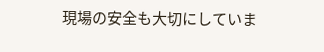現場の安全も大切にしていま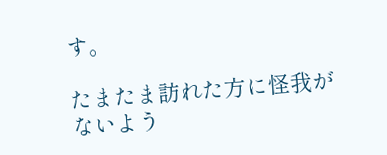す。

たまたま訪れた方に怪我がないよう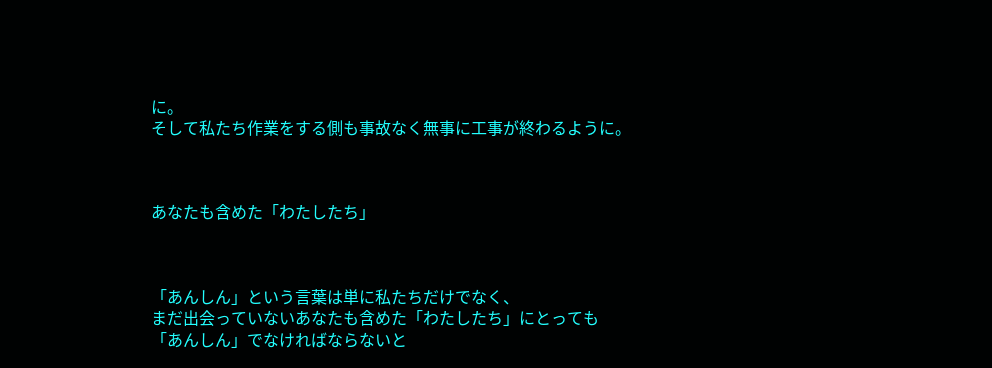に。
そして私たち作業をする側も事故なく無事に工事が終わるように。



あなたも含めた「わたしたち」



「あんしん」という言葉は単に私たちだけでなく、
まだ出会っていないあなたも含めた「わたしたち」にとっても
「あんしん」でなければならないと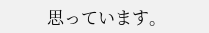思っています。